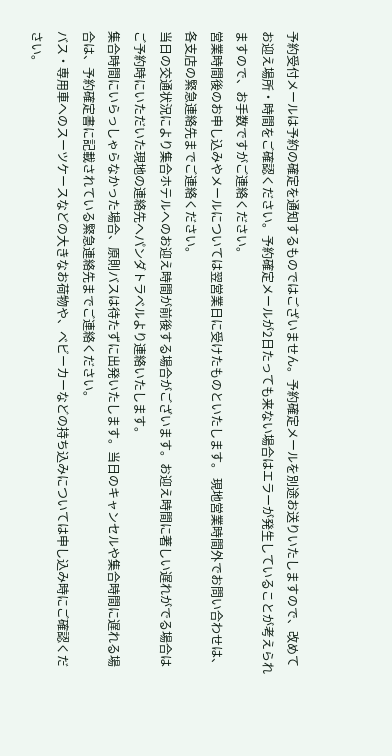予約受付メールは予約の確定を通知するものではございません。予約確定メールを別途お送りいたしますので、改めてお迎え場所・時間をご確認ください。予約確定メールが2日たっても来ない場合はエラーが発生していることが考えられますので、お手数ですがご連絡ください。
営業時間後のお申し込みやメールについては翌営業日に受けたものといたします。 現地営業時間外でお問い合わせは、各支店の緊急連絡先までご連絡ください。
当日の交通状況により集合ホテルへのお迎え時間が前後する場合がございます。お迎え時間に著しい遅れがでる場合はご予約時にいただいた現地の連絡先へパンダトラベルより連絡いたします。
集合時間にいらっしゃらなかった場合、原則バスは待たずに出発いたします。当日のキャンセルや集合時間に遅れる場合は、予約確定書に記載されている緊急連絡先までご連絡ください。
バス・専用車へのスーツケースなどの大きなお荷物や、ベビーカーなどの持ち込みについては申し込み時にご確認ください。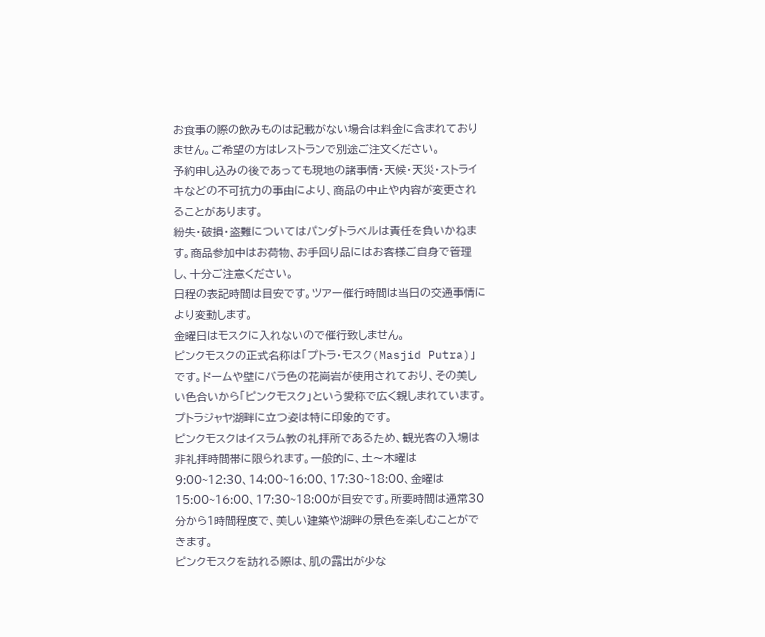お食事の際の飲みものは記載がない場合は料金に含まれておりません。ご希望の方はレストランで別途ご注文ください。
予約申し込みの後であっても現地の諸事情・天候・天災・ストライキなどの不可抗力の事由により、商品の中止や内容が変更されることがあります。
紛失・破損・盗難についてはパンダトラベルは責任を負いかねます。商品参加中はお荷物、お手回り品にはお客様ご自身で管理し、十分ご注意ください。
日程の表記時間は目安です。ツアー催行時間は当日の交通事情により変動します。
金曜日はモスクに入れないので催行致しません。
ピンクモスクの正式名称は「プトラ・モスク(Masjid Putra)」です。ドームや壁にバラ色の花崗岩が使用されており、その美しい色合いから「ピンクモスク」という愛称で広く親しまれています。プトラジャヤ湖畔に立つ姿は特に印象的です。
ピンクモスクはイスラム教の礼拝所であるため、観光客の入場は非礼拝時間帯に限られます。一般的に、土〜木曜は9:00~12:30、14:00~16:00、17:30~18:00、金曜は15:00~16:00、17:30~18:00が目安です。所要時間は通常30分から1時間程度で、美しい建築や湖畔の景色を楽しむことができます。
ピンクモスクを訪れる際は、肌の露出が少な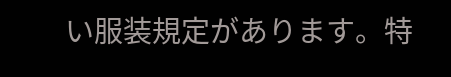い服装規定があります。特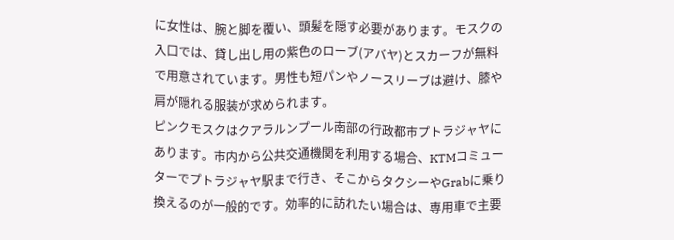に女性は、腕と脚を覆い、頭髪を隠す必要があります。モスクの入口では、貸し出し用の紫色のローブ(アバヤ)とスカーフが無料で用意されています。男性も短パンやノースリーブは避け、膝や肩が隠れる服装が求められます。
ピンクモスクはクアラルンプール南部の行政都市プトラジャヤにあります。市内から公共交通機関を利用する場合、KTMコミューターでプトラジャヤ駅まで行き、そこからタクシーやGrabに乗り換えるのが一般的です。効率的に訪れたい場合は、専用車で主要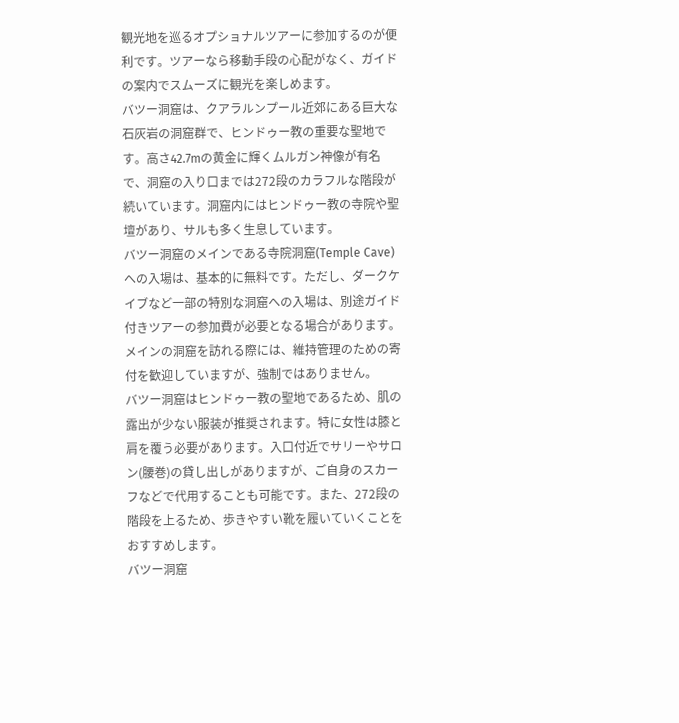観光地を巡るオプショナルツアーに参加するのが便利です。ツアーなら移動手段の心配がなく、ガイドの案内でスムーズに観光を楽しめます。
バツー洞窟は、クアラルンプール近郊にある巨大な石灰岩の洞窟群で、ヒンドゥー教の重要な聖地です。高さ42.7mの黄金に輝くムルガン神像が有名で、洞窟の入り口までは272段のカラフルな階段が続いています。洞窟内にはヒンドゥー教の寺院や聖壇があり、サルも多く生息しています。
バツー洞窟のメインである寺院洞窟(Temple Cave)への入場は、基本的に無料です。ただし、ダークケイブなど一部の特別な洞窟への入場は、別途ガイド付きツアーの参加費が必要となる場合があります。メインの洞窟を訪れる際には、維持管理のための寄付を歓迎していますが、強制ではありません。
バツー洞窟はヒンドゥー教の聖地であるため、肌の露出が少ない服装が推奨されます。特に女性は膝と肩を覆う必要があります。入口付近でサリーやサロン(腰巻)の貸し出しがありますが、ご自身のスカーフなどで代用することも可能です。また、272段の階段を上るため、歩きやすい靴を履いていくことをおすすめします。
バツー洞窟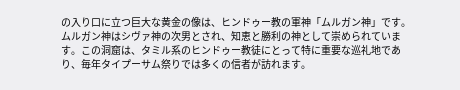の入り口に立つ巨大な黄金の像は、ヒンドゥー教の軍神「ムルガン神」です。ムルガン神はシヴァ神の次男とされ、知恵と勝利の神として崇められています。この洞窟は、タミル系のヒンドゥー教徒にとって特に重要な巡礼地であり、毎年タイプーサム祭りでは多くの信者が訪れます。